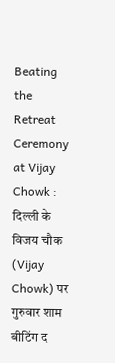Beating the Retreat Ceremony at Vijay Chowk : दिल्ली के विजय चौक (Vijay Chowk) पर गुरुवार शाम बीटिंग द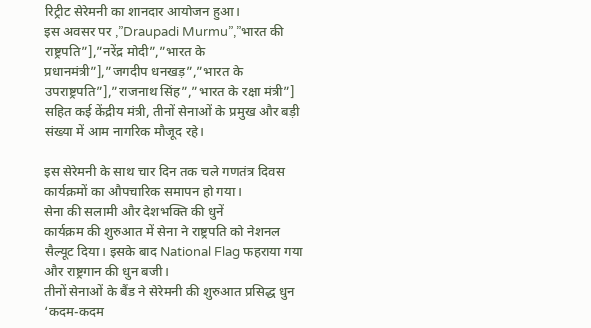रिट्रीट सेरेमनी का शानदार आयोजन हुआ।
इस अवसर पर ,”Draupadi Murmu”,”भारत की राष्ट्रपति”],”नरेंद्र मोदी”,”भारत के प्रधानमंत्री”],”जगदीप धनखड़”,”भारत के उपराष्ट्रपति”],”राजनाथ सिंह”,”भारत के रक्षा मंत्री”] सहित कई केंद्रीय मंत्री, तीनों सेनाओं के प्रमुख और बड़ी संख्या में आम नागरिक मौजूद रहे।

इस सेरेमनी के साथ चार दिन तक चले गणतंत्र दिवस कार्यक्रमों का औपचारिक समापन हो गया।
सेना की सलामी और देशभक्ति की धुनें
कार्यक्रम की शुरुआत में सेना ने राष्ट्रपति को नेशनल सैल्यूट दिया। इसके बाद National Flag फहराया गया और राष्ट्रगान की धुन बजी।
तीनों सेनाओं के बैंड ने सेरेमनी की शुरुआत प्रसिद्ध धुन ‘कदम-कदम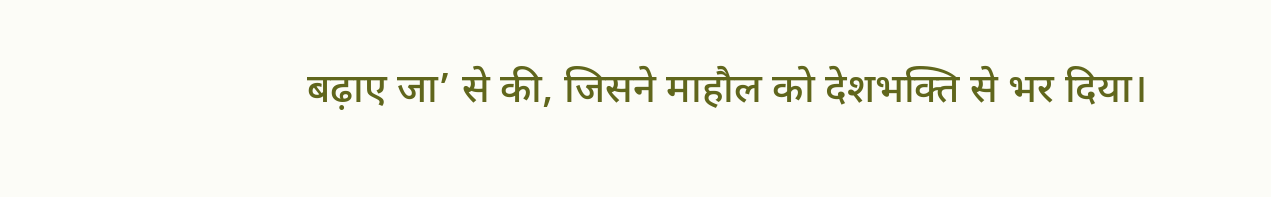बढ़ाए जा’ से की, जिसने माहौल को देशभक्ति से भर दिया।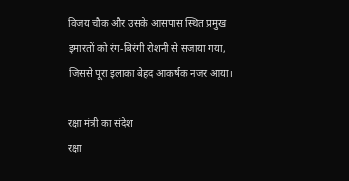विजय चौक और उसके आसपास स्थित प्रमुख इमारतों को रंग-बिरंगी रोशनी से सजाया गया, जिससे पूरा इलाका बेहद आकर्षक नजर आया।

रक्षा मंत्री का संदेश
रक्षा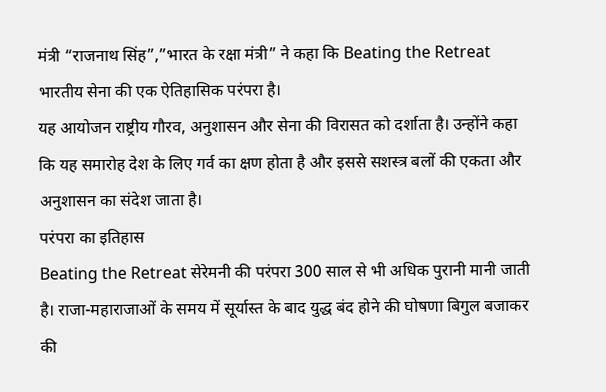मंत्री “राजनाथ सिंह”,”भारत के रक्षा मंत्री” ने कहा कि Beating the Retreat भारतीय सेना की एक ऐतिहासिक परंपरा है।
यह आयोजन राष्ट्रीय गौरव, अनुशासन और सेना की विरासत को दर्शाता है। उन्होंने कहा कि यह समारोह देश के लिए गर्व का क्षण होता है और इससे सशस्त्र बलों की एकता और अनुशासन का संदेश जाता है।
परंपरा का इतिहास
Beating the Retreat सेरेमनी की परंपरा 300 साल से भी अधिक पुरानी मानी जाती है। राजा-महाराजाओं के समय में सूर्यास्त के बाद युद्ध बंद होने की घोषणा बिगुल बजाकर की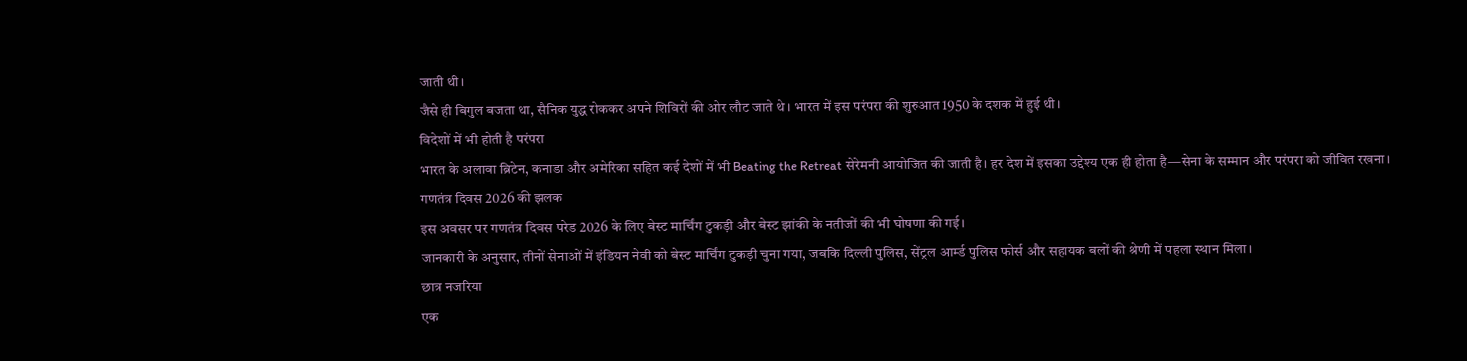जाती थी।
जैसे ही बिगुल बजता था, सैनिक युद्ध रोककर अपने शिविरों की ओर लौट जाते थे। भारत में इस परंपरा की शुरुआत 1950 के दशक में हुई थी।
विदेशों में भी होती है परंपरा
भारत के अलावा ब्रिटेन, कनाडा और अमेरिका सहित कई देशों में भी Beating the Retreat सेरेमनी आयोजित की जाती है। हर देश में इसका उद्देश्य एक ही होता है—सेना के सम्मान और परंपरा को जीवित रखना।
गणतंत्र दिवस 2026 की झलक
इस अवसर पर गणतंत्र दिवस परेड 2026 के लिए बेस्ट मार्चिंग टुकड़ी और बेस्ट झांकी के नतीजों की भी घोषणा की गई।
जानकारी के अनुसार, तीनों सेनाओं में इंडियन नेवी को बेस्ट मार्चिंग टुकड़ी चुना गया, जबकि दिल्ली पुलिस, सेंट्रल आर्म्ड पुलिस फोर्स और सहायक बलों की श्रेणी में पहला स्थान मिला।
छात्र नजरिया
एक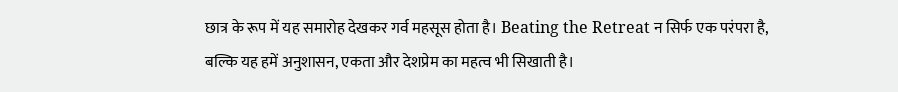छात्र के रूप में यह समारोह देखकर गर्व महसूस होता है। Beating the Retreat न सिर्फ एक परंपरा है, बल्कि यह हमें अनुशासन, एकता और देशप्रेम का महत्व भी सिखाती है।